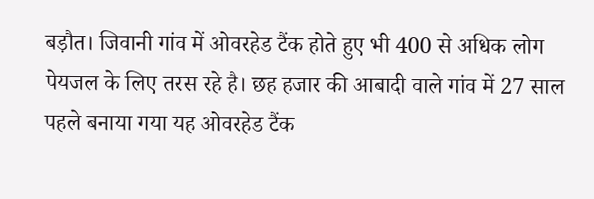बड़ौत। जिवानी गांव में ओवरहेड टैंक होते हुए भी 400 से अधिक लोग पेयजल के लिए तरस रहे है। छह हजार की आबादी वाले गांव में 27 साल पहले बनाया गया यह ओवरहेड टैंक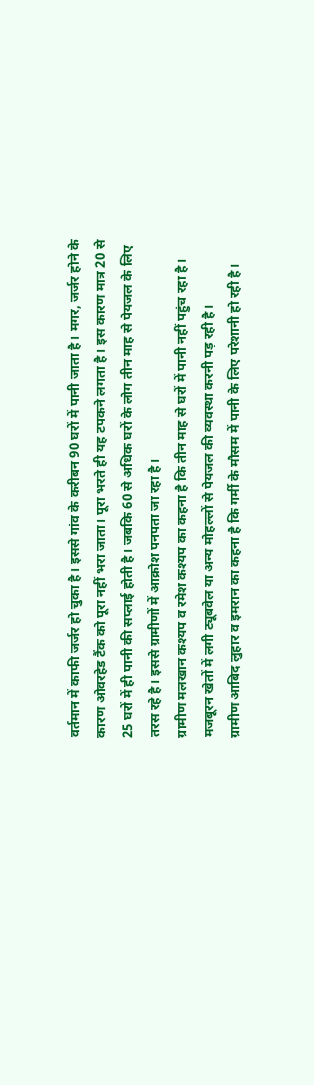वर्तमान में काफी जर्जर हो चुका है। इससे गांव के करीबन 90 घरों में पानी जाता है। मगर, जर्जर होने के कारण ओवरहेड टैंक को पूरा नहीं भरा जाता। पूरा भरते ही यह टपकने लगता है। इस कारण मात्र 20 से 25 घरों में ही पानी की सप्लाई होती है। जबकि 60 से अधिक घरों के लोग तीन माह से पेयजल के लिए तरस रहे है। इससे ग्रामीणों में आक्रोश पनपता जा रहा है।
ग्रामीण मलखान कश्यप व रमेश कश्यप का कहना है कि तीन माह से घरों में पानी नहीं पहुंच रहा है। मजबूरन खेतों में लगी ट्यूबवेल या अन्य मोहल्लों से पेयजल की व्यवस्था करनी पड़ रही है।
ग्रामीण आबिद लुहार व इमरान का कहना है कि गर्मी के मौसम में पानी के लिए परेशानी हो रही है।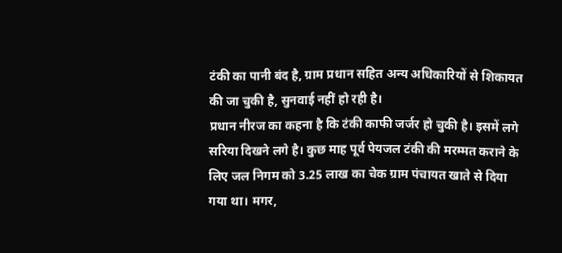टंकी का पानी बंद है, ग्राम प्रधान सहित अन्य अधिकारियों से शिकायत की जा चुकी है, सुनवाई नहीं हो रही है।
प्रधान नीरज का कहना है कि टंकी काफी जर्जर हो चुकी है। इसमें लगे सरिया दिखने लगे है। कुछ माह पूर्व पेयजल टंकी की मरम्मत कराने के लिए जल निगम को 3.25 लाख का चेक ग्राम पंचायत खाते से दिया गया था। मगर,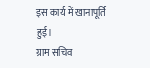इस कार्य में खानापूर्ति हुई।
ग्राम सचिव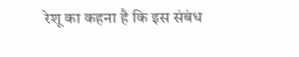रेशू का कहना है कि इस संबंध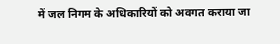में जल निगम के अधिकारियों को अवगत कराया जा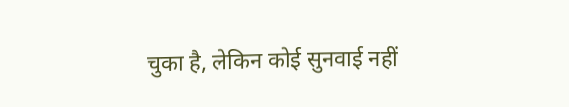चुका है, लेकिन कोई सुनवाई नहीं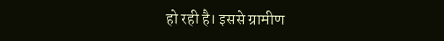हो रही है। इससे ग्रामीण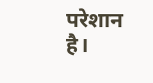परेशान है।